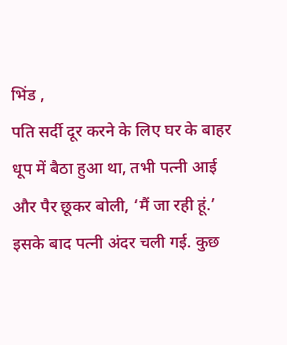भिंड ,
पति सर्दी दूर करने के लिए घर के बाहर धूप में बैठा हुआ था, तभी पत्नी आई और पैर छूकर बोली, ‘मैं जा रही हूं.’ इसके बाद पत्नी अंदर चली गई. कुछ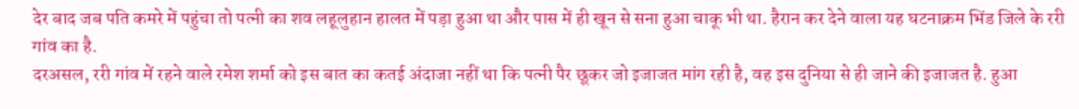देर बाद जब पति कमरे में पहुंचा तो पत्नी का शव लहूलुहान हालत में पड़ा हुआ था और पास में ही खून से सना हुआ चाकू भी था. हैरान कर देने वाला यह घटनाक्रम भिंड जिले के ररी गांव का है.
दरअसल, ररी गांव में रहने वाले रमेश शर्मा को इस बात का कतई अंदाजा नहीं था कि पत्नी पैर छूकर जो इजाजत मांग रही है, वह इस दुनिया से ही जाने की इजाजत है. हुआ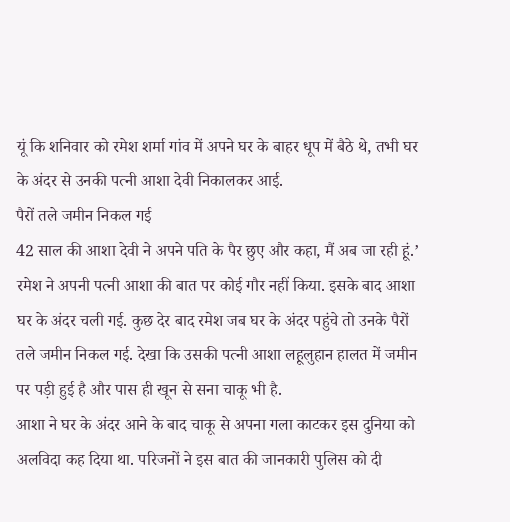यूं कि शनिवार को रमेश शर्मा गांव में अपने घर के बाहर धूप में बैठे थे, तभी घर के अंदर से उनकी पत्नी आशा देवी निकालकर आई.
पैरों तले जमीन निकल गई
42 साल की आशा देवी ने अपने पति के पैर छुए और कहा, मैं अब जा रही हूं.’ रमेश ने अपनी पत्नी आशा की बात पर कोई गौर नहीं किया. इसके बाद आशा घर के अंदर चली गई. कुछ देर बाद रमेश जब घर के अंदर पहुंचे तो उनके पैरों तले जमीन निकल गई. देखा कि उसकी पत्नी आशा लहूलुहान हालत में जमीन पर पड़ी हुई है और पास ही खून से सना चाकू भी है.
आशा ने घर के अंदर आने के बाद चाकू से अपना गला काटकर इस दुनिया को अलविदा कह दिया था. परिजनों ने इस बात की जानकारी पुलिस को दी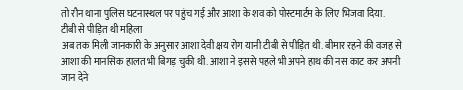तो रौन थाना पुलिस घटनास्थल पर पहुंच गई और आशा के शव को पोस्टमार्टम के लिए भिजवा दिया.
टीबी से पीड़ित थी महिला
अब तक मिली जानकारी के अनुसार आशा देवी क्षय रोग यानी टीबी से पीड़ित थी. बीमार रहने की वजह से आशा की मानसिक हालत भी बिगड़ चुकी थी. आशा ने इससे पहले भी अपने हाथ की नस काट कर अपनी जान देने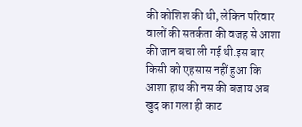की कोशिश की थी, लेकिन परिवार वालों की सतर्कता की वजह से आशा की जान बचा ली गई थी.इस बार किसी को एहसास नहीं हुआ कि आशा हाथ की नस की बजाय अब खुद का गला ही काट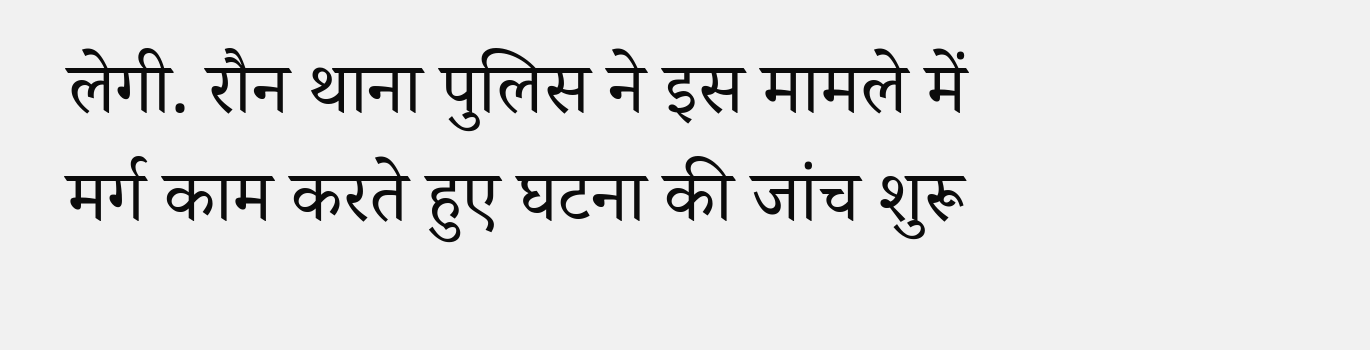लेगी. रौन थाना पुलिस ने इस मामले में मर्ग काम करते हुए घटना की जांच शुरू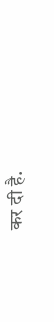कर दी है.